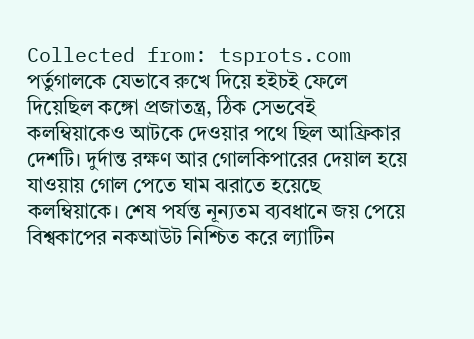Collected from: tsprots.com
পর্তুগালকে যেভাবে রুখে দিয়ে হইচই ফেলে দিয়েছিল কঙ্গো প্রজাতন্ত্র, ঠিক সেভবেই কলম্বিয়াকেও আটকে দেওয়ার পথে ছিল আফ্রিকার দেশটি। দুর্দান্ত রক্ষণ আর গোলকিপারের দেয়াল হয়ে যাওয়ায় গোল পেতে ঘাম ঝরাতে হয়েছে কলম্বিয়াকে। শেষ পর্যন্ত নূন্যতম ব্যবধানে জয় পেয়ে বিশ্বকাপের নকআউট নিশ্চিত করে ল্যাটিন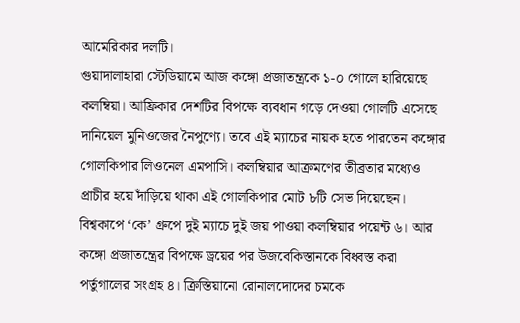আমেরিকার দলটি।
গুয়াদালাহারা স্টেডিয়ামে আজ কঙ্গো প্রজাতন্ত্রকে ১-০ গোলে হারিয়েছে কলম্বিয়া। আফ্রিকার দেশটির বিপক্ষে ব্যবধান গড়ে দেওয়া গোলটি এসেছে দানিয়েল মুনিওজের নৈপুণ্যে। তবে এই ম্যাচের নায়ক হতে পারতেন কঙ্গোর গোলকিপার লিওনেল এমপাসি। কলম্বিয়ার আক্রমণের তীব্রতার মধ্যেও প্রাচীর হয়ে দাঁড়িয়ে থাকা এই গোলকিপার মোট ৮টি সেভ দিয়েছেন।
বিশ্বকাপে ‘কে’ গ্রুপে দুই ম্যাচে দুই জয় পাওয়া কলম্বিয়ার পয়েন্ট ৬। আর কঙ্গো প্রজাতন্ত্রের বিপক্ষে ড্রয়ের পর উজবেকিস্তানকে বিধ্বস্ত করা পর্তুগালের সংগ্রহ ৪। ক্রিস্তিয়ানো রোনালদোদের চমকে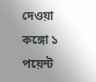দেওয়া কঙ্গো ১ পয়েন্ট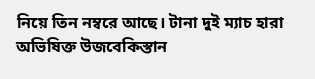নিয়ে তিন নম্বরে আছে। টানা দুই ম্যাচ হারা অভিষিক্ত উজবেকিস্তান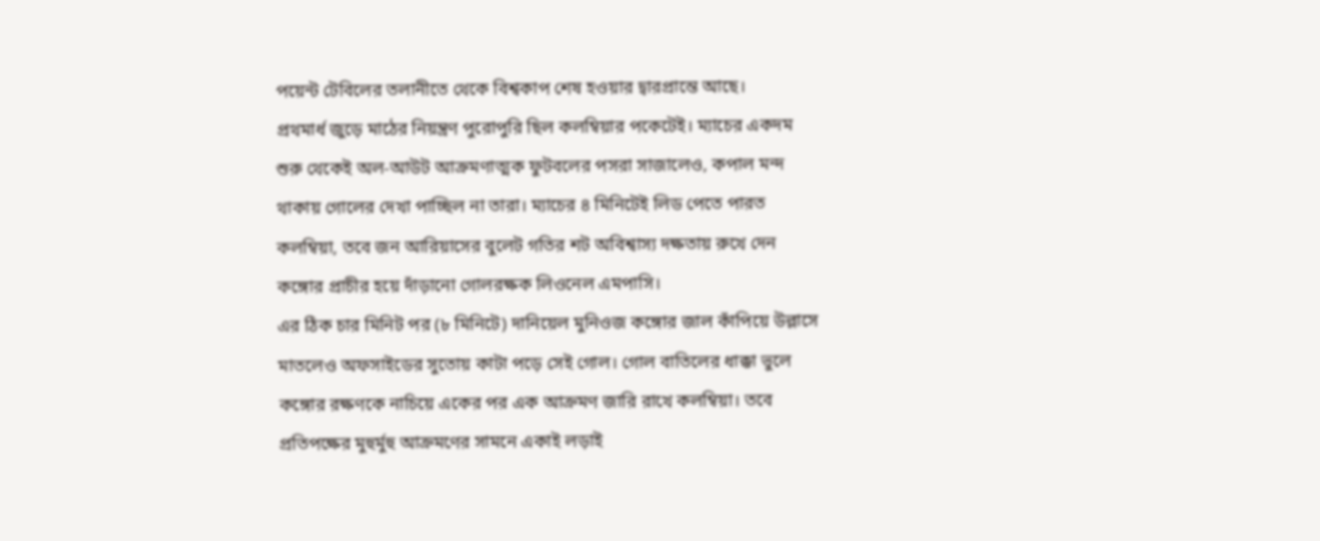পয়েন্ট টেবিলের তলানীতে থেকে বিশ্বকাপ শেষ হওয়ার দ্বারপ্রান্তে আছে।
প্রথমার্ধ জুড়ে মাঠের নিয়ন্ত্রণ পুরোপুরি ছিল কলম্বিয়ার পকেটেই। ম্যাচের একদম শুরু থেকেই অল-আউট আক্রমণাত্মক ফুটবলের পসরা সাজালেও, কপাল মন্দ থাকায় গোলের দেখা পাচ্ছিল না তারা। ম্যাচের ৪ মিনিটেই লিড পেতে পারত কলম্বিয়া, তবে জন আরিয়াসের বুলেট গতির শট অবিশ্বাস্য দক্ষতায় রুখে দেন কঙ্গোর প্রাচীর হয়ে দাঁড়ানো গোলরক্ষক লিওনেল এমপাসি।
এর ঠিক চার মিনিট পর (৮ মিনিটে) দানিয়েল মুনিওজ কঙ্গোর জাল কাঁপিয়ে উল্লাসে মাতলেও অফসাইডের সুতোয় কাটা পড়ে সেই গোল। গোল বাতিলের ধাক্কা ভুলে কঙ্গোর রক্ষণকে নাচিয়ে একের পর এক আক্রমণ জারি রাখে কলম্বিয়া। তবে প্রতিপক্ষের মুহুর্মুহু আক্রমণের সামনে একাই লড়াই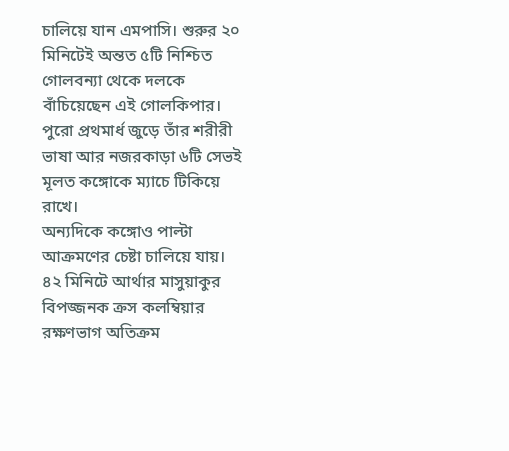চালিয়ে যান এমপাসি। শুরুর ২০ মিনিটেই অন্তত ৫টি নিশ্চিত গোলবন্যা থেকে দলকে বাঁচিয়েছেন এই গোলকিপার। পুরো প্রথমার্ধ জুড়ে তাঁর শরীরী ভাষা আর নজরকাড়া ৬টি সেভই মূলত কঙ্গোকে ম্যাচে টিকিয়ে রাখে।
অন্যদিকে কঙ্গোও পাল্টা আক্রমণের চেষ্টা চালিয়ে যায়। ৪২ মিনিটে আর্থার মাসুয়াকুর বিপজ্জনক ক্রস কলম্বিয়ার রক্ষণভাগ অতিক্রম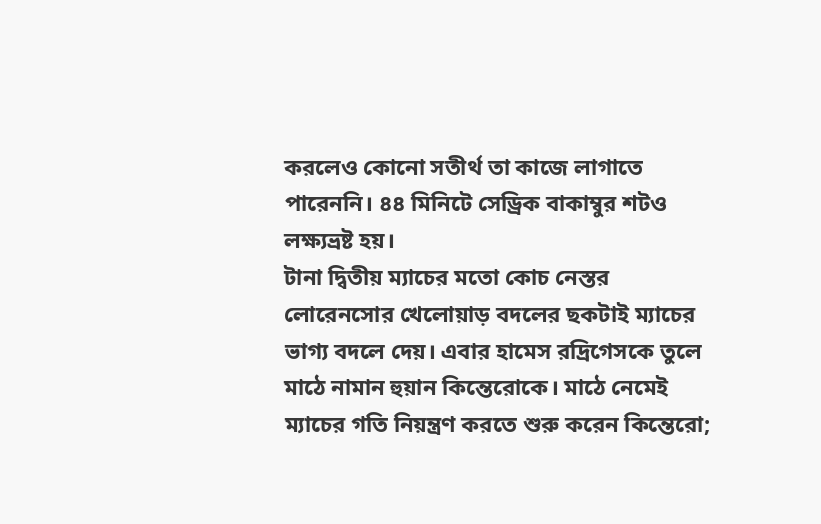করলেও কোনো সতীর্থ তা কাজে লাগাতে পারেননি। ৪৪ মিনিটে সেড্রিক বাকাম্বুর শটও লক্ষ্যভ্রষ্ট হয়।
টানা দ্বিতীয় ম্যাচের মতো কোচ নেস্তর লোরেনসোর খেলোয়াড় বদলের ছকটাই ম্যাচের ভাগ্য বদলে দেয়। এবার হামেস রদ্রিগেসকে তুলে মাঠে নামান হুয়ান কিন্তেরোকে। মাঠে নেমেই ম্যাচের গতি নিয়ন্ত্রণ করতে শুরু করেন কিন্তেরো;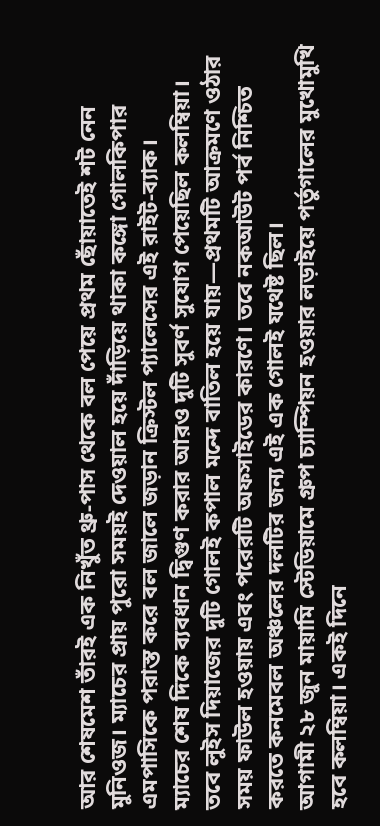আর শেষমেশ তাঁরই এক নিখুঁত থ্রু-পাস থেকে বল পেয়ে প্রথম ছোঁয়াতেই শট নেন মুনিওজ। ম্যাচের প্রায় পুরো সময়ই দেওয়াল হয়ে দাঁড়িয়ে থাকা কঙ্গো গোলকিপার এমপাসিকে পরাস্ত করে বল জালে জড়ান ক্রিস্টল প্যালেসের এই রাইট-ব্যাক।
ম্যাচের শেষ দিকে ব্যবধান দ্বিগুণ করার আরও দুটি সুবর্ণ সুযোগ পেয়েছিল কলম্বিয়া। তবে লুইস দিয়াজের দুটি গোলই কপাল মন্দে বাতিল হয়ে যায়—প্রথমটি আক্রমণে ওঠার সময় ফাউল হওয়ায় এবং পরেরটি অফসাইডের কারণে। তবে নকআউট পর্ব নিশ্চিত করতে কনমেবল অঞ্চলের দলটির জন্য এই এক গোলই যথেষ্ট ছিল।
আগামী ২৮ জুন মায়ামি স্টেডিয়ামে গ্রুপ চ্যাম্পিয়ন হওয়ার লড়াইয়ে পর্তুগালের মুখোমুখি হবে কলম্বিয়া। একই দিনে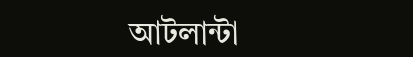আটলান্টা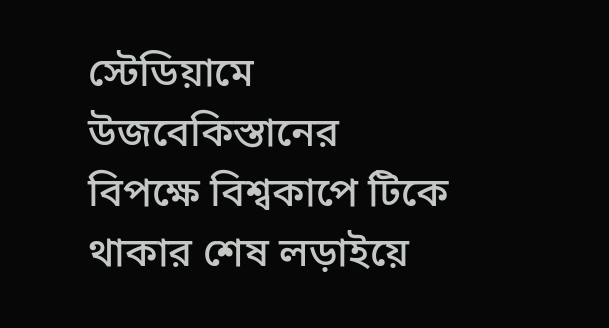স্টেডিয়ামে উজবেকিস্তানের বিপক্ষে বিশ্বকাপে টিকে থাকার শেষ লড়াইয়ে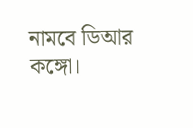নামবে ডিআর কঙ্গো।